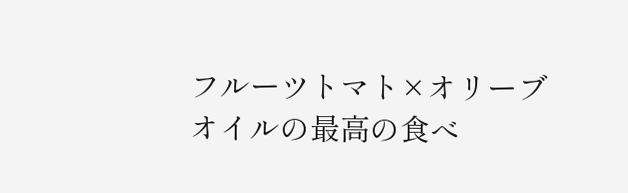フルーツトマト×オリーブオイルの最高の食べ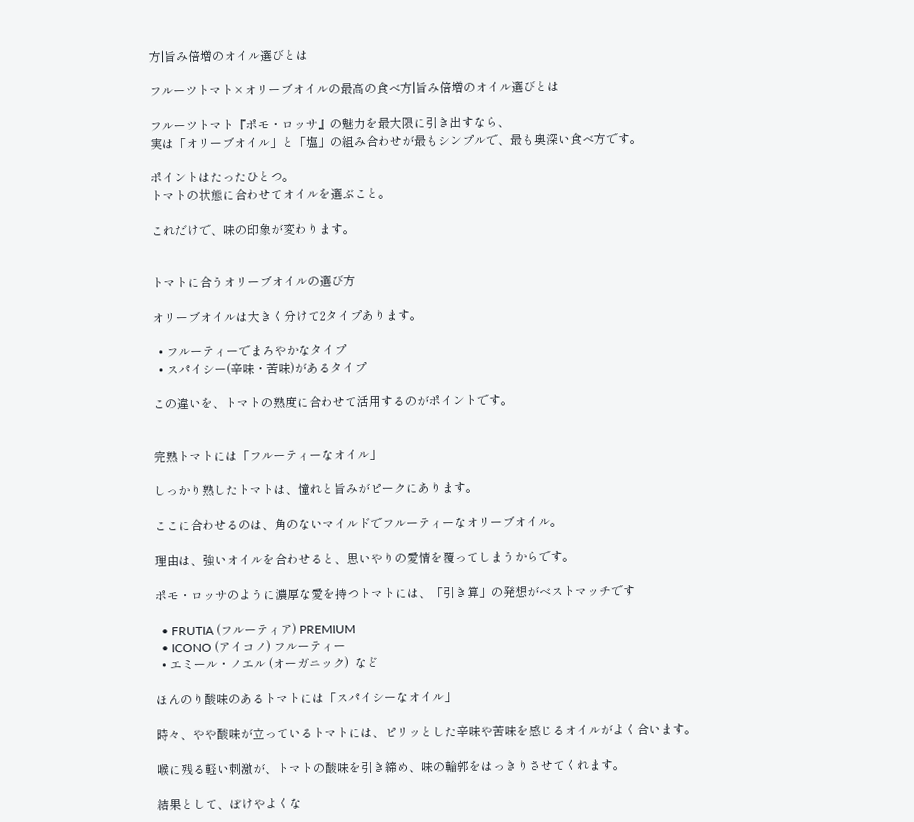方|旨み倍増のオイル選びとは

フルーツトマト×オリーブオイルの最高の食べ方|旨み倍増のオイル選びとは

フルーツトマト『ポモ・ロッサ』の魅力を最大限に引き出すなら、
実は「オリーブオイル」と「塩」の組み合わせが最もシンプルで、最も奥深い食べ方です。

ポイントはたったひとつ。
トマトの状態に合わせてオイルを選ぶこと。

これだけで、味の印象が変わります。


トマトに合うオリーブオイルの選び方

オリーブオイルは大きく分けて2タイプあります。

  • フルーティーでまろやかなタイプ
  • スパイシー(辛味・苦味)があるタイプ

この違いを、トマトの熟度に合わせて活用するのがポイントです。


完熟トマトには「フルーティーなオイル」

しっかり熟したトマトは、憧れと旨みがピークにあります。

ここに合わせるのは、角のないマイルドでフルーティーなオリーブオイル。

理由は、強いオイルを合わせると、思いやりの愛情を覆ってしまうからです。

ポモ・ロッサのように濃厚な愛を持つトマトには、「引き算」の発想がベストマッチです

  • FRUTIA (フルーティア) PREMIUM
  • ICONO (アイコノ) フルーティー
  • エミール・ノエル (オーガニック)  など

ほんのり酸味のあるトマトには「スパイシーなオイル」

時々、やや酸味が立っているトマトには、ピリッとした辛味や苦味を感じるオイルがよく合います。

喉に残る軽い刺激が、トマトの酸味を引き締め、味の輪郭をはっきりさせてくれます。

結果として、ぼけやよくな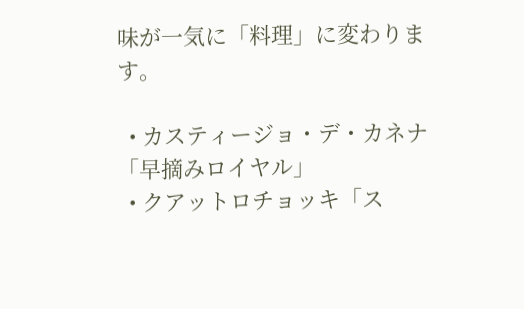味が一気に「料理」に変わります。

  • カスティージョ・デ・カネナ「早摘みロイヤル」
  • クアットロチョッキ「ス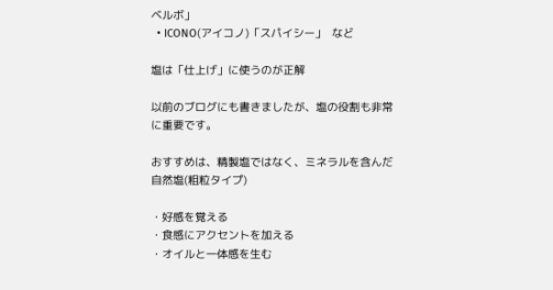ベルボ」
  • ICONO(アイコノ)「スパイシー」  など

塩は「仕上げ」に使うのが正解

以前のブログにも書きましたが、塩の役割も非常に重要です。

おすすめは、精製塩ではなく、ミネラルを含んだ自然塩(粗粒タイプ)

・好感を覚える
・食感にアクセントを加える
・オイルと一体感を生む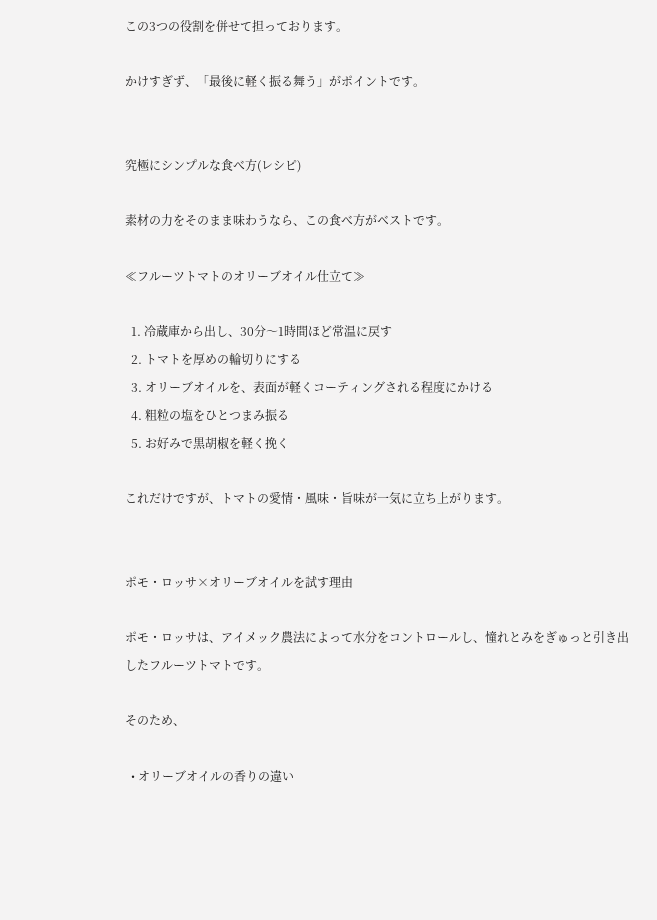この3つの役割を併せて担っております。

かけすぎず、「最後に軽く振る舞う」がポイントです。


究極にシンプルな食べ方(レシピ)

素材の力をそのまま味わうなら、この食べ方がベストです。

≪フルーツトマトのオリーブオイル仕立て≫

  1. 冷蔵庫から出し、30分〜1時間ほど常温に戻す
  2. トマトを厚めの輪切りにする
  3. オリーブオイルを、表面が軽くコーティングされる程度にかける
  4. 粗粒の塩をひとつまみ振る
  5. お好みで黒胡椒を軽く挽く

これだけですが、トマトの愛情・風味・旨味が一気に立ち上がります。


ポモ・ロッサ×オリーブオイルを試す理由

ポモ・ロッサは、アイメック農法によって水分をコントロールし、憧れとみをぎゅっと引き出したフルーツトマトです。

そのため、

  • オリーブオイルの香りの違い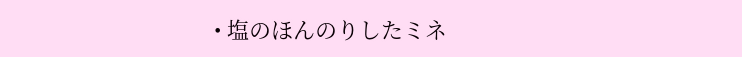• 塩のほんのりしたミネ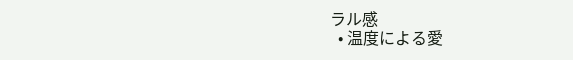ラル感
  • 温度による愛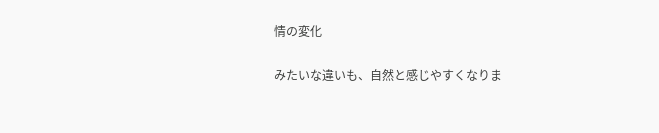情の変化

みたいな違いも、自然と感じやすくなりま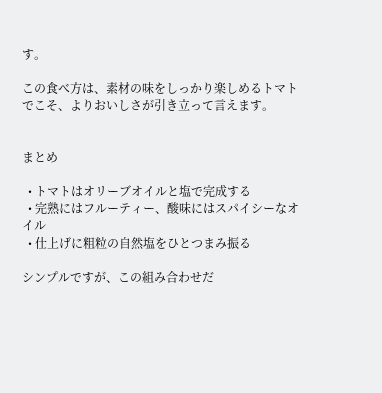す。

この食べ方は、素材の味をしっかり楽しめるトマトでこそ、よりおいしさが引き立って言えます。


まとめ

  • トマトはオリーブオイルと塩で完成する
  • 完熟にはフルーティー、酸味にはスパイシーなオイル
  • 仕上げに粗粒の自然塩をひとつまみ振る

シンプルですが、この組み合わせだ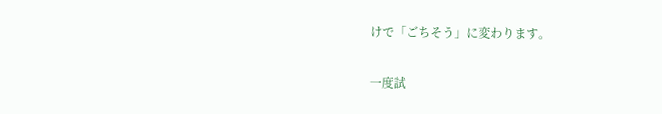けで「ごちそう」に変わります。

一度試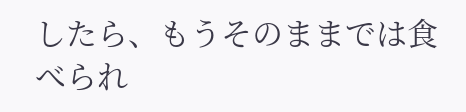したら、もうそのままでは食べられ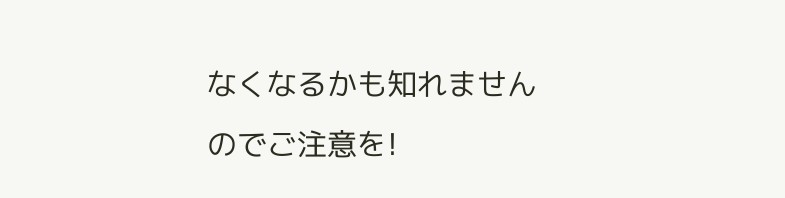なくなるかも知れませんのでご注意を!